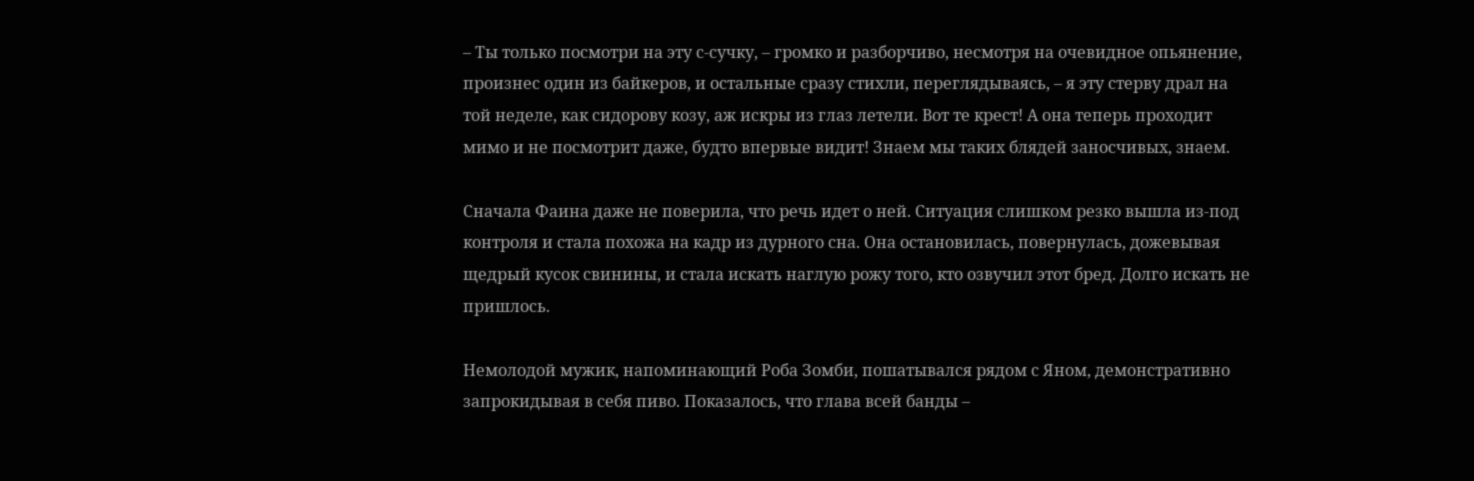– Ты только посмотри на эту с-сучку, – громко и разборчиво, несмотря на очевидное опьянение, произнес один из байкеров, и остальные сразу стихли, переглядываясь, – я эту стерву драл на той неделе, как сидорову козу, аж искры из глаз летели. Вот те крест! А она теперь проходит мимо и не посмотрит даже, будто впервые видит! Знаем мы таких блядей заносчивых, знаем.

Сначала Фаина даже не поверила, что речь идет о ней. Ситуация слишком резко вышла из-под контроля и стала похожа на кадр из дурного сна. Она остановилась, повернулась, дожевывая щедрый кусок свинины, и стала искать наглую рожу того, кто озвучил этот бред. Долго искать не пришлось.

Немолодой мужик, напоминающий Роба Зомби, пошатывался рядом с Яном, демонстративно запрокидывая в себя пиво. Показалось, что глава всей банды –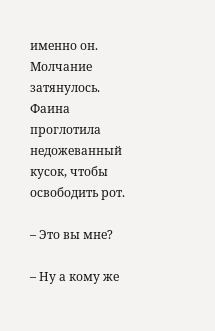именно он. Молчание затянулось. Фаина проглотила недожеванный кусок, чтобы освободить рот.

– Это вы мне?

– Ну а кому же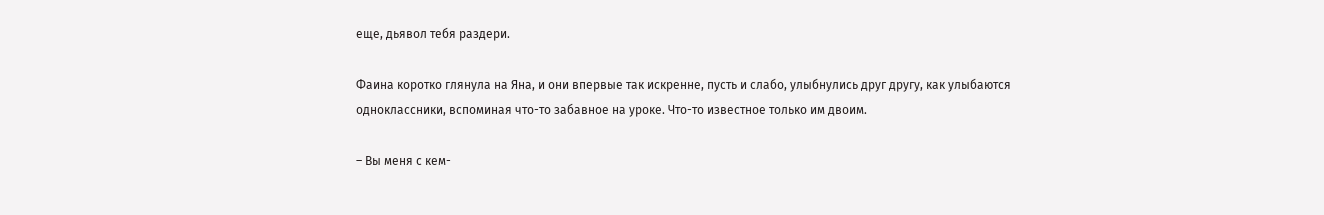еще, дьявол тебя раздери.

Фаина коротко глянула на Яна, и они впервые так искренне, пусть и слабо, улыбнулись друг другу, как улыбаются одноклассники, вспоминая что-то забавное на уроке. Что-то известное только им двоим.

– Вы меня с кем-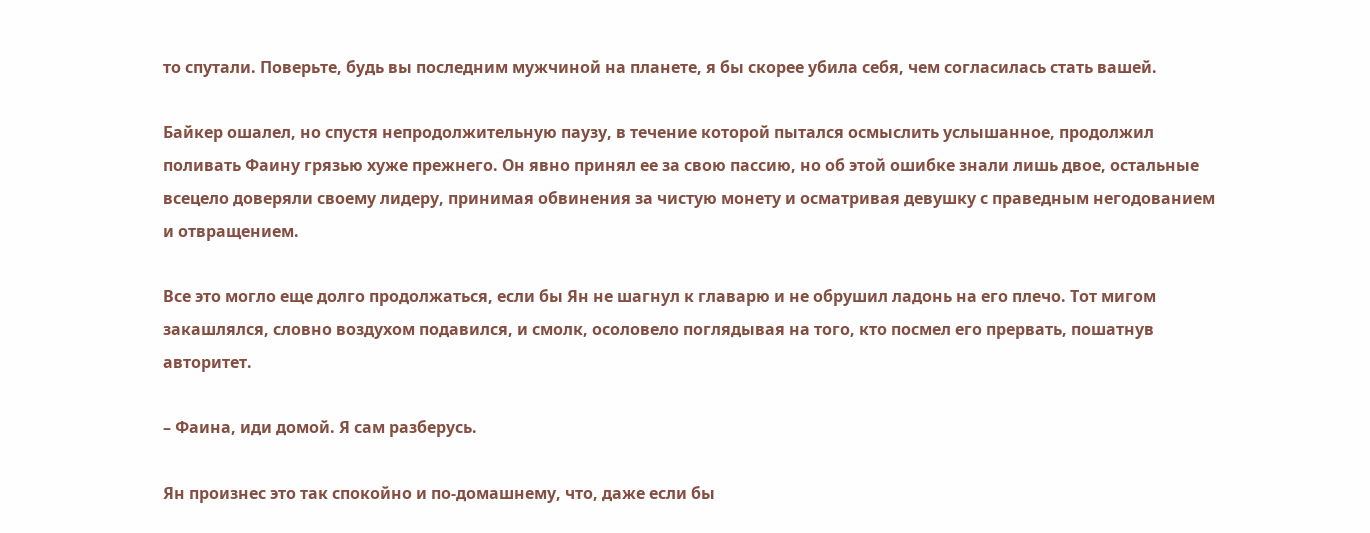то спутали. Поверьте, будь вы последним мужчиной на планете, я бы скорее убила себя, чем согласилась стать вашей.

Байкер ошалел, но спустя непродолжительную паузу, в течение которой пытался осмыслить услышанное, продолжил поливать Фаину грязью хуже прежнего. Он явно принял ее за свою пассию, но об этой ошибке знали лишь двое, остальные всецело доверяли своему лидеру, принимая обвинения за чистую монету и осматривая девушку с праведным негодованием и отвращением.

Все это могло еще долго продолжаться, если бы Ян не шагнул к главарю и не обрушил ладонь на его плечо. Тот мигом закашлялся, словно воздухом подавился, и смолк, осоловело поглядывая на того, кто посмел его прервать, пошатнув авторитет.

– Фаина, иди домой. Я сам разберусь.

Ян произнес это так спокойно и по-домашнему, что, даже если бы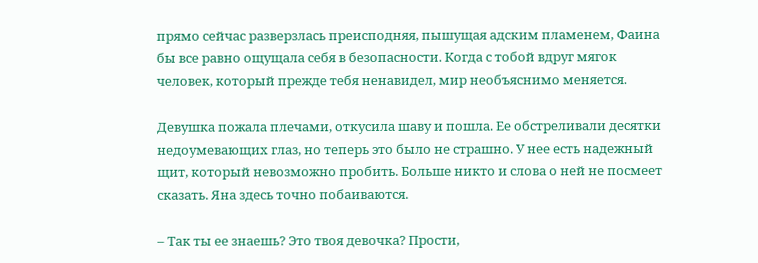прямо сейчас разверзлась преисподняя, пышущая адским пламенем, Фаина бы все равно ощущала себя в безопасности. Когда с тобой вдруг мягок человек, который прежде тебя ненавидел, мир необъяснимо меняется.

Девушка пожала плечами, откусила шаву и пошла. Ее обстреливали десятки недоумевающих глаз, но теперь это было не страшно. У нее есть надежный щит, который невозможно пробить. Больше никто и слова о ней не посмеет сказать. Яна здесь точно побаиваются.

– Так ты ее знаешь? Это твоя девочка? Прости,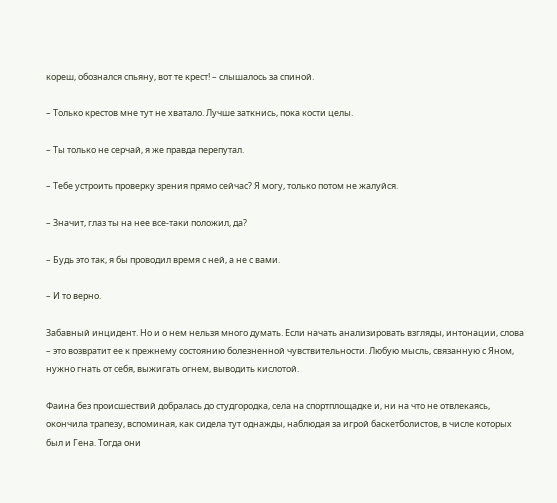кореш, обознался спьяну, вот те крест! – слышалось за спиной.

– Только крестов мне тут не хватало. Лучше заткнись, пока кости целы.

– Ты только не серчай, я же правда перепутал.

– Тебе устроить проверку зрения прямо сейчас? Я могу, только потом не жалуйся.

– Значит, глаз ты на нее все-таки положил, да?

– Будь это так, я бы проводил время с ней, а не с вами.

– И то верно.

Забавный инцидент. Но и о нем нельзя много думать. Если начать анализировать взгляды, интонации, слова – это возвратит ее к прежнему состоянию болезненной чувствительности. Любую мысль, связанную с Яном, нужно гнать от себя, выжигать огнем, выводить кислотой.

Фаина без происшествий добралась до студгородка, села на спортплощадке и, ни на что не отвлекаясь, окончила трапезу, вспоминая, как сидела тут однажды, наблюдая за игрой баскетболистов, в числе которых был и Гена. Тогда они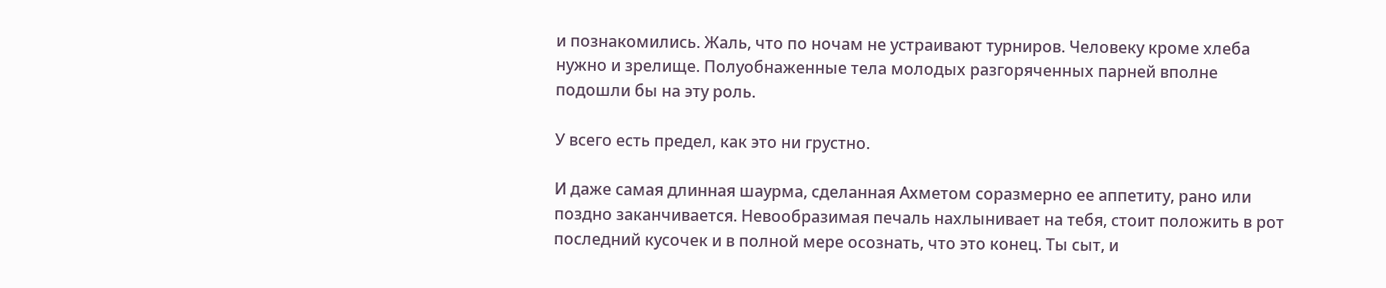и познакомились. Жаль, что по ночам не устраивают турниров. Человеку кроме хлеба нужно и зрелище. Полуобнаженные тела молодых разгоряченных парней вполне подошли бы на эту роль.

У всего есть предел, как это ни грустно.

И даже самая длинная шаурма, сделанная Ахметом соразмерно ее аппетиту, рано или поздно заканчивается. Невообразимая печаль нахлынивает на тебя, стоит положить в рот последний кусочек и в полной мере осознать, что это конец. Ты сыт, и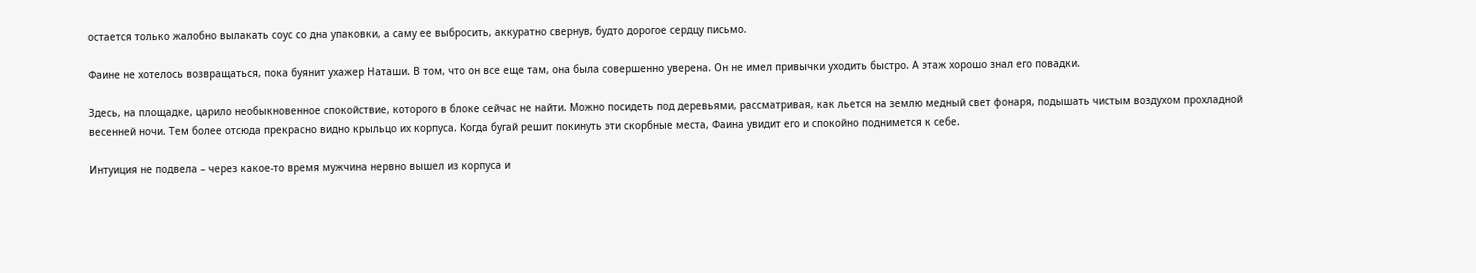остается только жалобно вылакать соус со дна упаковки, а саму ее выбросить, аккуратно свернув, будто дорогое сердцу письмо.

Фаине не хотелось возвращаться, пока буянит ухажер Наташи. В том, что он все еще там, она была совершенно уверена. Он не имел привычки уходить быстро. А этаж хорошо знал его повадки.

Здесь, на площадке, царило необыкновенное спокойствие, которого в блоке сейчас не найти. Можно посидеть под деревьями, рассматривая, как льется на землю медный свет фонаря, подышать чистым воздухом прохладной весенней ночи. Тем более отсюда прекрасно видно крыльцо их корпуса. Когда бугай решит покинуть эти скорбные места, Фаина увидит его и спокойно поднимется к себе.

Интуиция не подвела – через какое-то время мужчина нервно вышел из корпуса и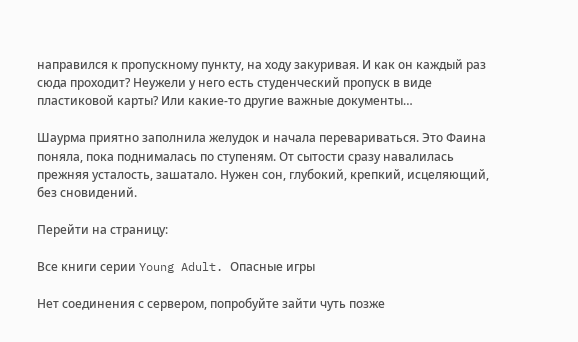направился к пропускному пункту, на ходу закуривая. И как он каждый раз сюда проходит? Неужели у него есть студенческий пропуск в виде пластиковой карты? Или какие-то другие важные документы…

Шаурма приятно заполнила желудок и начала перевариваться. Это Фаина поняла, пока поднималась по ступеням. От сытости сразу навалилась прежняя усталость, зашатало. Нужен сон, глубокий, крепкий, исцеляющий, без сновидений.

Перейти на страницу:

Все книги серии Young Adult. Опасные игры

Нет соединения с сервером, попробуйте зайти чуть позже